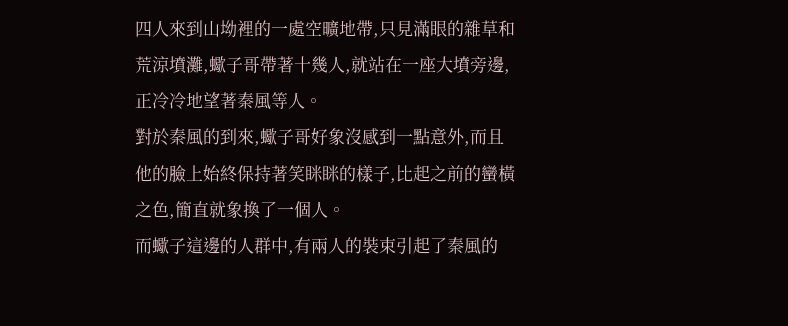四人來到山坳裡的一處空曠地帶,只見滿眼的雜草和荒涼墳灘,蠍子哥帶著十幾人,就站在一座大墳旁邊,正冷冷地望著秦風等人。
對於秦風的到來,蠍子哥好象沒感到一點意外,而且他的臉上始終保持著笑眯眯的樣子,比起之前的蠻橫之色,簡直就象換了一個人。
而蠍子這邊的人群中,有兩人的裝束引起了秦風的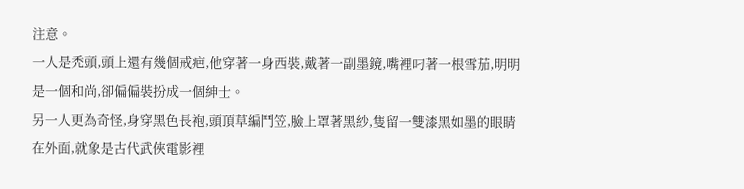注意。
一人是禿頭,頭上還有幾個戒疤,他穿著一身西裝,戴著一副墨鏡,嘴裡叼著一根雪茄,明明是一個和尚,卻偏偏裝扮成一個紳士。
另一人更為奇怪,身穿黑色長袍,頭頂草編鬥笠,臉上罩著黑紗,隻留一雙漆黑如墨的眼睛在外面,就象是古代武俠電影裡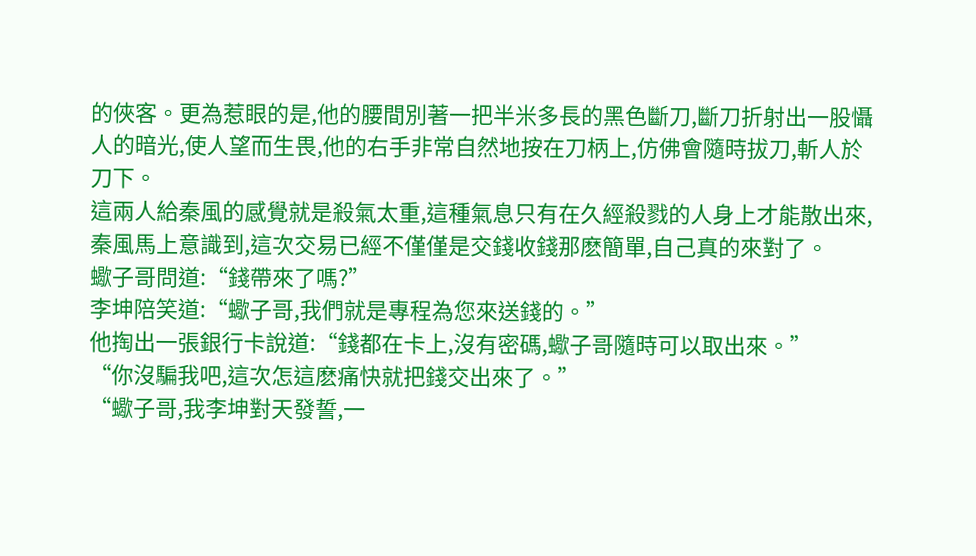的俠客。更為惹眼的是,他的腰間別著一把半米多長的黑色斷刀,斷刀折射出一股懾人的暗光,使人望而生畏,他的右手非常自然地按在刀柄上,仿佛會隨時拔刀,斬人於刀下。
這兩人給秦風的感覺就是殺氣太重,這種氣息只有在久經殺戮的人身上才能散出來,秦風馬上意識到,這次交易已經不僅僅是交錢收錢那麽簡單,自己真的來對了。
蠍子哥問道:“錢帶來了嗎?”
李坤陪笑道:“蠍子哥,我們就是專程為您來送錢的。”
他掏出一張銀行卡說道:“錢都在卡上,沒有密碼,蠍子哥隨時可以取出來。”
“你沒騙我吧,這次怎這麽痛快就把錢交出來了。”
“蠍子哥,我李坤對天發誓,一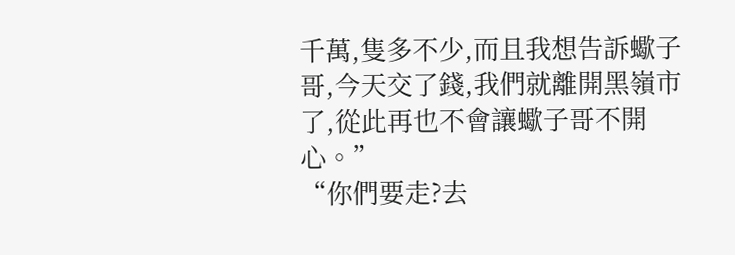千萬,隻多不少,而且我想告訴蠍子哥,今天交了錢,我們就離開黑嶺市了,從此再也不會讓蠍子哥不開心。”
“你們要走?去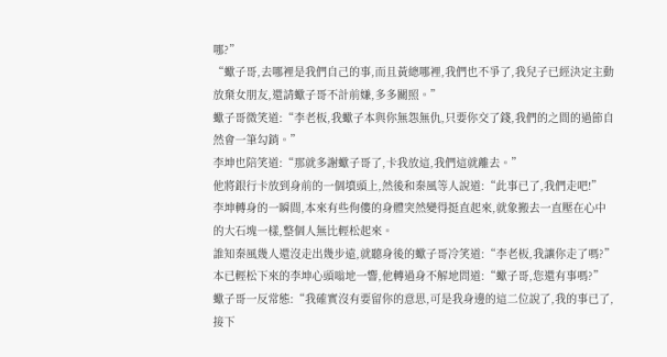哪?”
“蠍子哥,去哪裡是我們自己的事,而且黃總哪裡,我們也不爭了,我兒子已經決定主動放棄女朋友,還請蠍子哥不計前嫌,多多關照。”
蠍子哥微笑道:“李老板,我蠍子本與你無怨無仇,只要你交了錢,我們的之間的過節自然會一筆勾銷。”
李坤也陪笑道:“那就多謝蠍子哥了,卡我放這,我們這就離去。”
他將銀行卡放到身前的一個墳頭上,然後和秦風等人說道:“此事已了,我們走吧!”
李坤轉身的一瞬間,本來有些佝僂的身體突然變得挺直起來,就象搬去一直壓在心中的大石塊一樣,整個人無比輕松起來。
誰知秦風幾人還沒走出幾步遠,就聽身後的蠍子哥冷笑道:“李老板,我讓你走了嗎?”
本已輕松下來的李坤心頭嗡地一響,他轉過身不解地問道:“蠍子哥,您還有事嗎?”
蠍子哥一反常態:“我確實沒有要留你的意思,可是我身邊的這二位說了,我的事已了,接下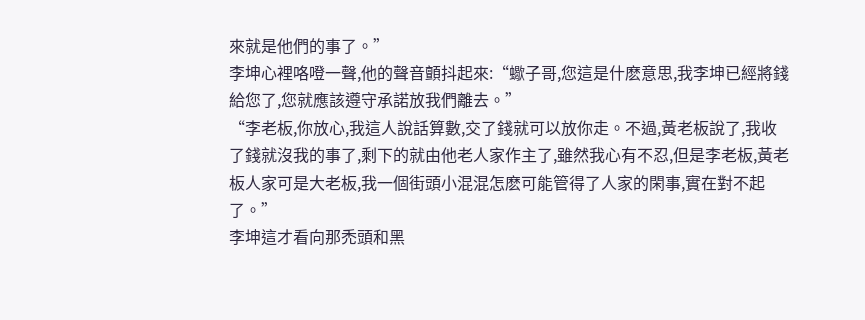來就是他們的事了。”
李坤心裡咯噔一聲,他的聲音顫抖起來:“蠍子哥,您這是什麽意思,我李坤已經將錢給您了,您就應該遵守承諾放我們離去。”
“李老板,你放心,我這人說話算數,交了錢就可以放你走。不過,黃老板說了,我收了錢就沒我的事了,剩下的就由他老人家作主了,雖然我心有不忍,但是李老板,黃老板人家可是大老板,我一個街頭小混混怎麽可能管得了人家的閑事,實在對不起了。”
李坤這才看向那禿頭和黑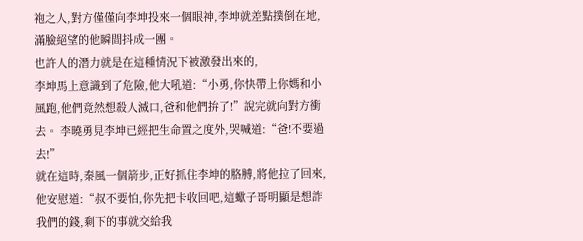袍之人,對方僅僅向李坤投來一個眼神,李坤就差點撲倒在地,滿臉絕望的他瞬間抖成一團。
也許人的潛力就是在這種情況下被激發出來的,
李坤馬上意識到了危險,他大吼道:“小勇,你快帶上你媽和小風跑,他們竟然想殺人滅口,爸和他們拚了!”說完就向對方衝去。 李曉勇見李坤已經把生命置之度外,哭喊道:“爸!不要過去!”
就在這時,秦風一個箭步,正好抓住李坤的胳膊,將他拉了回來,他安慰道:“叔不要怕,你先把卡收回吧,這蠍子哥明顯是想詐我們的錢,剩下的事就交給我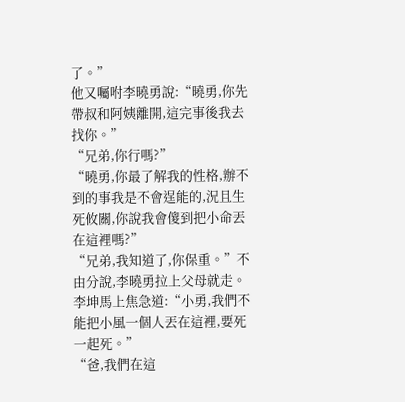了。”
他又囑咐李曉勇說:“曉勇,你先帶叔和阿姨離開,這完事後我去找你。”
“兄弟,你行嗎?”
“曉勇,你最了解我的性格,辦不到的事我是不會逞能的,況且生死攸關,你說我會傻到把小命丟在這裡嗎?”
“兄弟,我知道了,你保重。”不由分說,李曉勇拉上父母就走。
李坤馬上焦急道:“小勇,我們不能把小風一個人丟在這裡,要死一起死。”
“爸,我們在這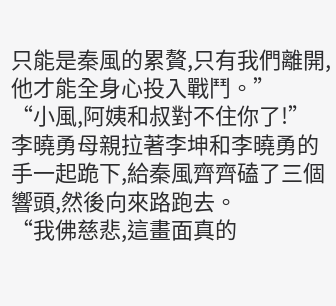只能是秦風的累贅,只有我們離開,他才能全身心投入戰鬥。”
“小風,阿姨和叔對不住你了!”
李曉勇母親拉著李坤和李曉勇的手一起跪下,給秦風齊齊磕了三個響頭,然後向來路跑去。
“我佛慈悲,這畫面真的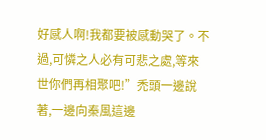好感人啊!我都要被感動哭了。不過,可憐之人必有可悲之處,等來世你們再相聚吧!”禿頭一邊說著,一邊向秦風這邊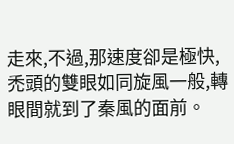走來,不過,那速度卻是極快,禿頭的雙眼如同旋風一般,轉眼間就到了秦風的面前。